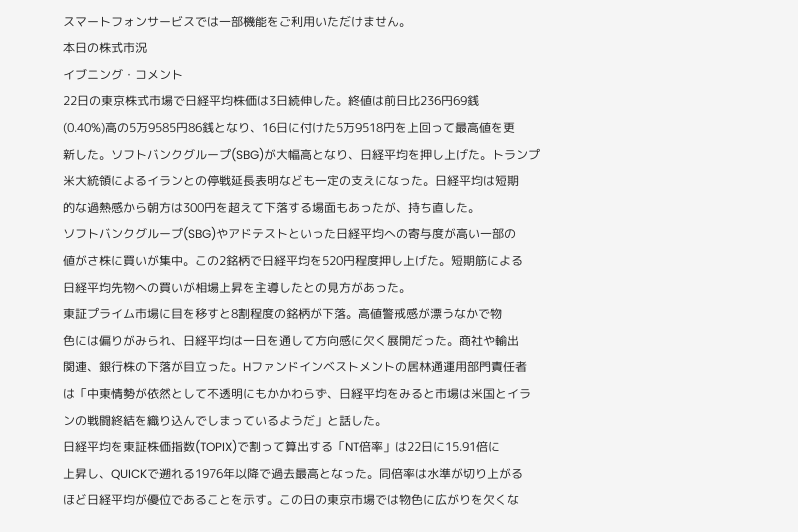スマートフォンサービスでは一部機能をご利用いただけません。
本日の株式市況
イブニング・コメント
22日の東京株式市場で日経平均株価は3日続伸した。終値は前日比236円69銭
(0.40%)高の5万9585円86銭となり、16日に付けた5万9518円を上回って最高値を更
新した。ソフトバンクグループ(SBG)が大幅高となり、日経平均を押し上げた。トランプ
米大統領によるイランとの停戦延長表明なども一定の支えになった。日経平均は短期
的な過熱感から朝方は300円を超えて下落する場面もあったが、持ち直した。
ソフトバンクグループ(SBG)やアドテストといった日経平均への寄与度が高い一部の
値がさ株に買いが集中。この2銘柄で日経平均を520円程度押し上げた。短期筋による
日経平均先物への買いが相場上昇を主導したとの見方があった。
東証プライム市場に目を移すと8割程度の銘柄が下落。高値警戒感が漂うなかで物
色には偏りがみられ、日経平均は一日を通して方向感に欠く展開だった。商社や輸出
関連、銀行株の下落が目立った。Hファンドインベストメントの居林通運用部門責任者
は「中東情勢が依然として不透明にもかかわらず、日経平均をみると市場は米国とイラ
ンの戦闘終結を織り込んでしまっているようだ」と話した。
日経平均を東証株価指数(TOPIX)で割って算出する「NT倍率」は22日に15.91倍に
上昇し、QUICKで遡れる1976年以降で過去最高となった。同倍率は水準が切り上がる
ほど日経平均が優位であることを示す。この日の東京市場では物色に広がりを欠くな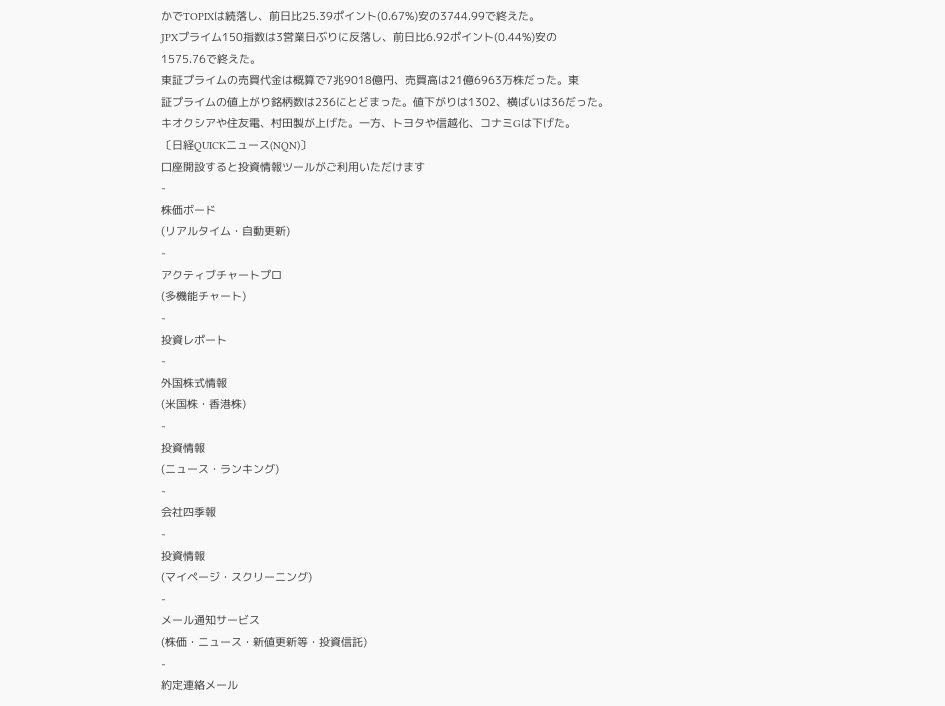かでTOPIXは続落し、前日比25.39ポイント(0.67%)安の3744.99で終えた。
JPXプライム150指数は3営業日ぶりに反落し、前日比6.92ポイント(0.44%)安の
1575.76で終えた。
東証プライムの売買代金は概算で7兆9018億円、売買高は21億6963万株だった。東
証プライムの値上がり銘柄数は236にとどまった。値下がりは1302、横ばいは36だった。
キオクシアや住友電、村田製が上げた。一方、トヨタや信越化、コナミGは下げた。
〔日経QUICKニュース(NQN)〕
口座開設すると投資情報ツールがご利用いただけます
-
株価ボード
(リアルタイム・自動更新)
-
アクティブチャートプロ
(多機能チャート)
-
投資レポート
-
外国株式情報
(米国株・香港株)
-
投資情報
(ニュース・ランキング)
-
会社四季報
-
投資情報
(マイページ・スクリーニング)
-
メール通知サービス
(株価・ニュース・新値更新等・投資信託)
-
約定連絡メール